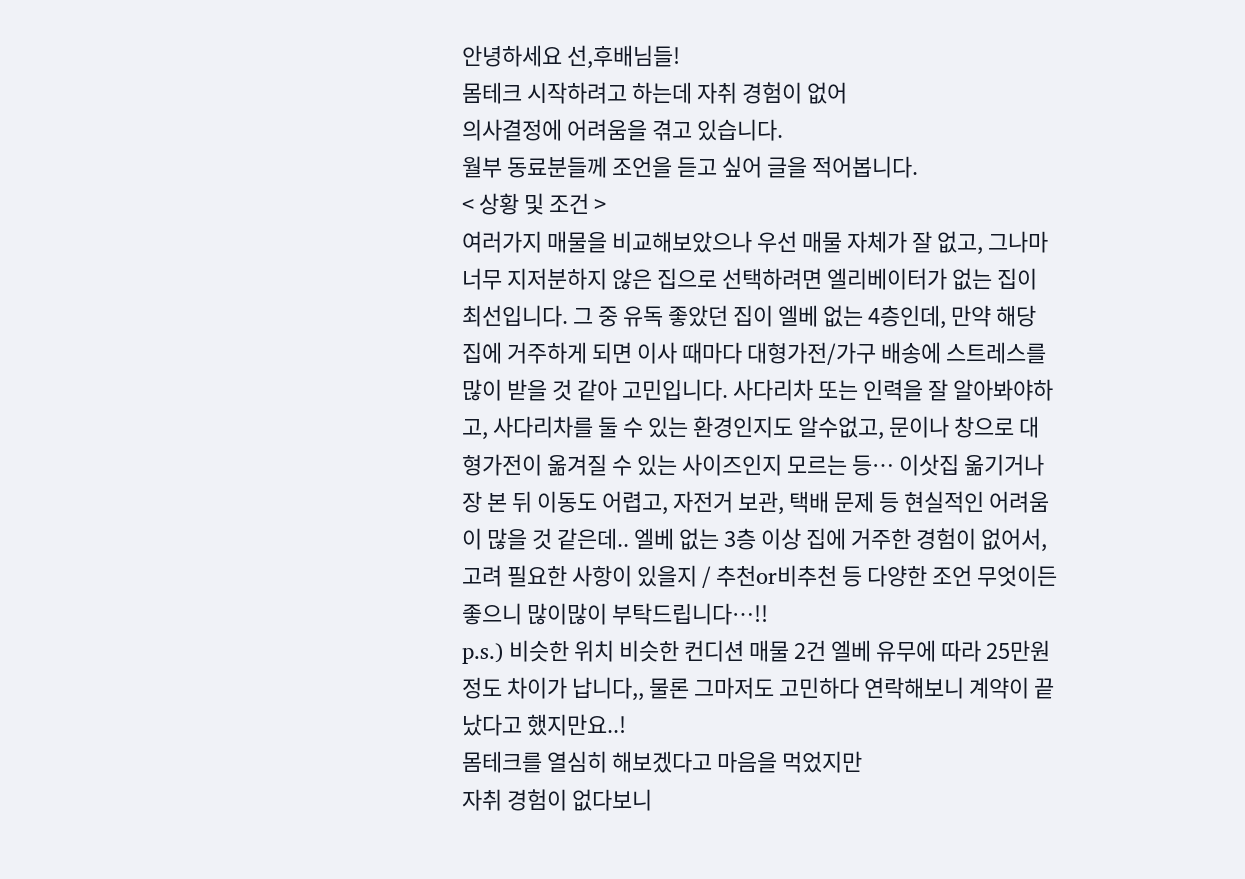안녕하세요 선,후배님들!
몸테크 시작하려고 하는데 자취 경험이 없어
의사결정에 어려움을 겪고 있습니다.
월부 동료분들께 조언을 듣고 싶어 글을 적어봅니다.
< 상황 및 조건 >
여러가지 매물을 비교해보았으나 우선 매물 자체가 잘 없고, 그나마 너무 지저분하지 않은 집으로 선택하려면 엘리베이터가 없는 집이 최선입니다. 그 중 유독 좋았던 집이 엘베 없는 4층인데, 만약 해당 집에 거주하게 되면 이사 때마다 대형가전/가구 배송에 스트레스를 많이 받을 것 같아 고민입니다. 사다리차 또는 인력을 잘 알아봐야하고, 사다리차를 둘 수 있는 환경인지도 알수없고, 문이나 창으로 대형가전이 옮겨질 수 있는 사이즈인지 모르는 등… 이삿집 옮기거나 장 본 뒤 이동도 어렵고, 자전거 보관, 택배 문제 등 현실적인 어려움이 많을 것 같은데.. 엘베 없는 3층 이상 집에 거주한 경험이 없어서, 고려 필요한 사항이 있을지 / 추천or비추천 등 다양한 조언 무엇이든 좋으니 많이많이 부탁드립니다…!!
p.s.) 비슷한 위치 비슷한 컨디션 매물 2건 엘베 유무에 따라 25만원 정도 차이가 납니다,, 물론 그마저도 고민하다 연락해보니 계약이 끝났다고 했지만요..!
몸테크를 열심히 해보겠다고 마음을 먹었지만
자취 경험이 없다보니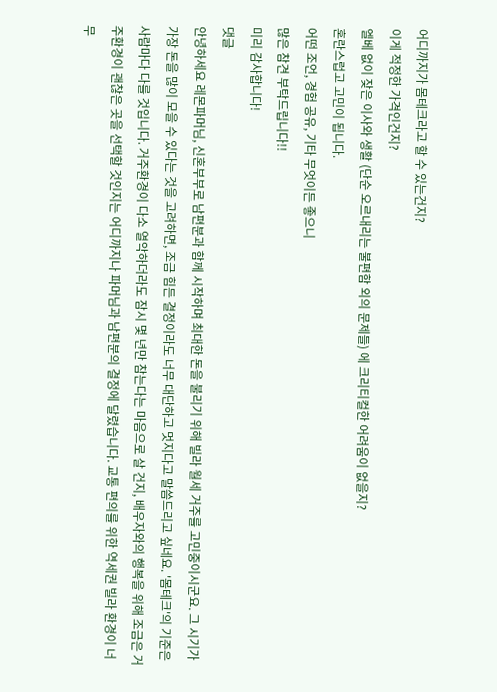어디까지가 몸테크라고 할 수 있는건지?
이게 적정한 가격인건지?
엘베 없이 잦은 이사와 생활 (단순 오르내리는 불편함 외의 문제들) 에 크리티컬한 어려움이 없을지?
혼란스럽고 고민이 됩니다.
어떤 조언, 경험 공유, 기타 무엇이든 좋으니
많은 참견 부탁드립니다!!
미리 감사합니다!
댓글
안녕하세요 레몬파머님, 신혼부부로 남편분과 함께 시작하며 최대한 돈을 불리기 위해 빌라 월세 거주를 고민중이시군요. 그 시기가 가장 돈을 많이 모을 수 있다는 것을 고려하면, 조금 힘든 결정이라도 너무 대단하고 멋지다고 말씀드리고 싶네요. '몸테크'의 기준은 사람마다 다를 것입니다. 거주환경이 다소 열악하더라도 잠시 몇 년만 참는다는 마음으로 살 건지, 배우자와의 행복을 위해 조금은 거주환경이 괜찮은 곳을 선택할 것인지는 어디까지나 파머님과 남편분의 결정에 달렸습니다. 교통 편의를 위한 역세권 빌라 환경이 너무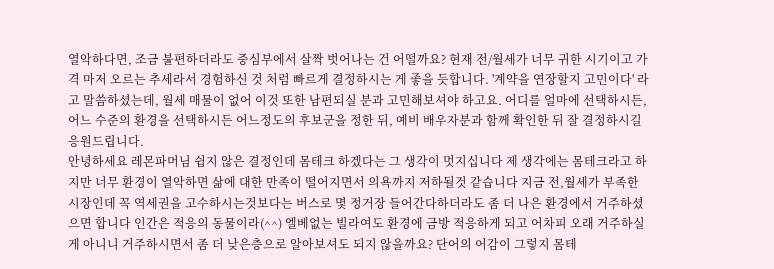열악하다면, 조금 불편하더라도 중심부에서 살짝 벗어나는 건 어떨까요? 현재 전/월세가 너무 귀한 시기이고 가격 마저 오르는 추세라서 경험하신 것 처럼 빠르게 결정하시는 게 좋을 듯합니다. '계약을 연장할지 고민이다' 라고 말씀하셨는데, 월세 매물이 없어 이것 또한 남편되실 분과 고민해보셔야 하고요. 어디를 얼마에 선택하시든, 어느 수준의 환경을 선택하시든 어느정도의 후보군을 정한 뒤, 예비 배우자분과 함께 확인한 뒤 잘 결정하시길 응원드립니다.
안녕하세요 레몬파머님 쉽지 않은 결정인데 몸테크 하겠다는 그 생각이 멋지십니다 제 생각에는 몸테크라고 하지만 너무 환경이 열악하면 삶에 대한 만족이 떨어지면서 의욕까지 저하될것 같습니다 지금 전,월세가 부족한 시장인데 꼭 역세권을 고수하시는것보다는 버스로 몇 정거장 들어간다하더라도 좀 더 나은 환경에서 거주하셨으면 합니다 인간은 적응의 동물이라(^^) 엘베없는 빌라여도 환경에 금방 적응하게 되고 어차피 오래 거주하실게 아니니 거주하시면서 좀 더 낮은층으로 알아보셔도 되지 않을까요? 단어의 어감이 그렇지 몸테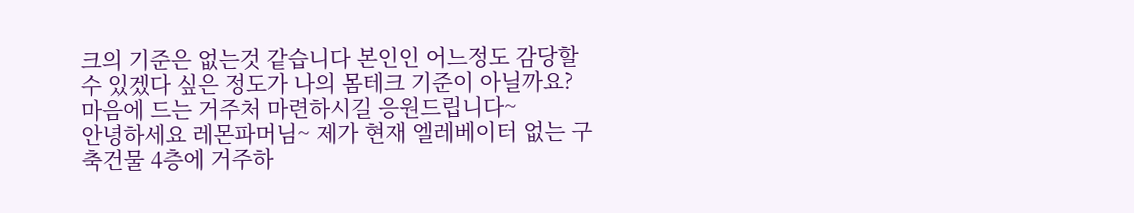크의 기준은 없는것 같습니다 본인인 어느정도 감당할 수 있겠다 싶은 정도가 나의 몸테크 기준이 아닐까요? 마음에 드는 거주처 마련하시길 응원드립니다~
안녕하세요 레몬파머님~ 제가 현재 엘레베이터 없는 구축건물 4층에 거주하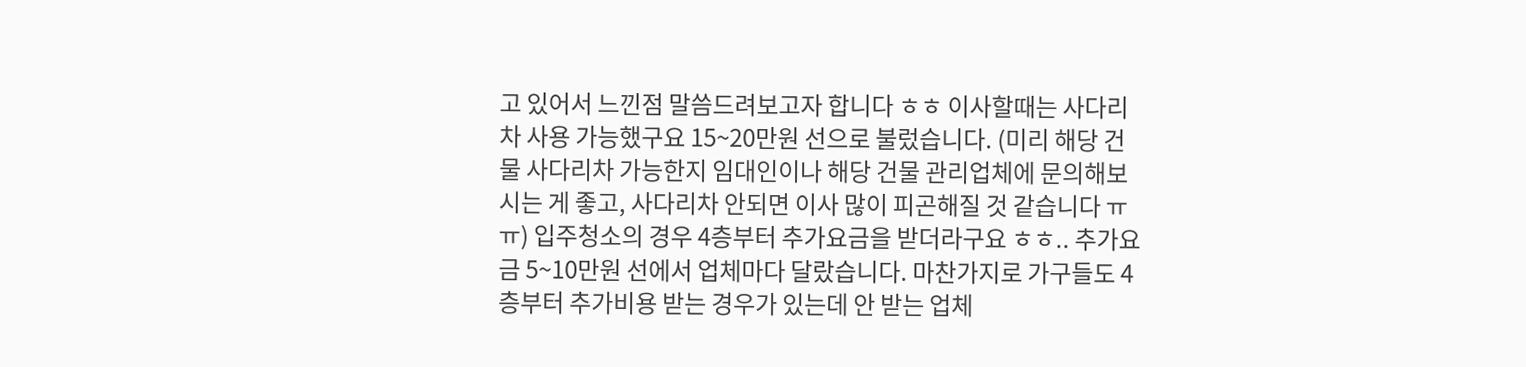고 있어서 느낀점 말씀드려보고자 합니다 ㅎㅎ 이사할때는 사다리차 사용 가능했구요 15~20만원 선으로 불렀습니다. (미리 해당 건물 사다리차 가능한지 임대인이나 해당 건물 관리업체에 문의해보시는 게 좋고, 사다리차 안되면 이사 많이 피곤해질 것 같습니다 ㅠㅠ) 입주청소의 경우 4층부터 추가요금을 받더라구요 ㅎㅎ.. 추가요금 5~10만원 선에서 업체마다 달랐습니다. 마찬가지로 가구들도 4층부터 추가비용 받는 경우가 있는데 안 받는 업체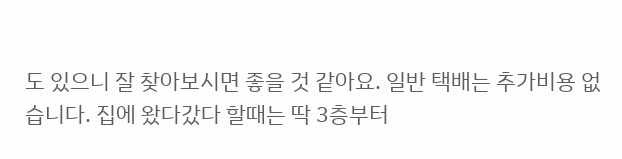도 있으니 잘 찾아보시면 좋을 것 같아요. 일반 택배는 추가비용 없습니다. 집에 왔다갔다 할때는 딱 3층부터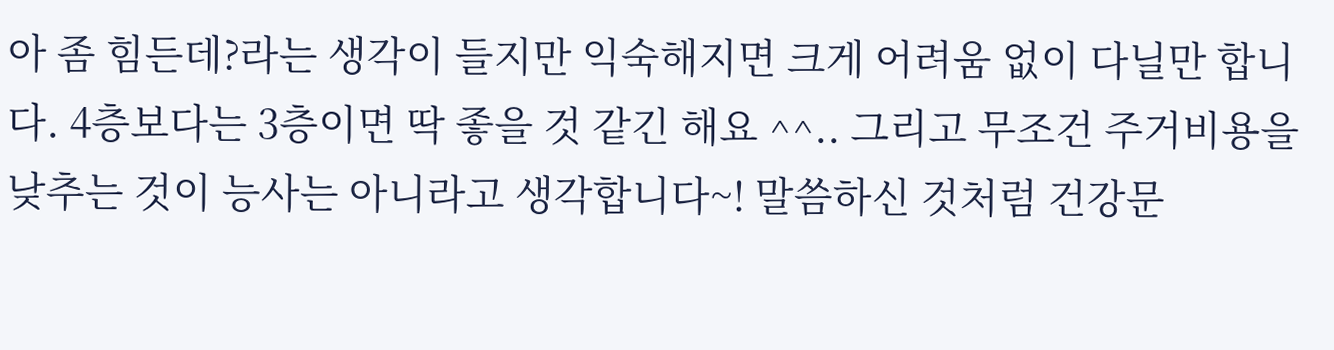아 좀 힘든데?라는 생각이 들지만 익숙해지면 크게 어려움 없이 다닐만 합니다. 4층보다는 3층이면 딱 좋을 것 같긴 해요 ^^.. 그리고 무조건 주거비용을 낮추는 것이 능사는 아니라고 생각합니다~! 말씀하신 것처럼 건강문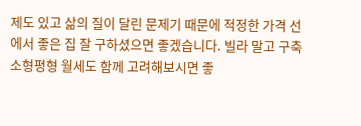제도 있고 삶의 질이 달린 문제기 때문에 적정한 가격 선에서 좋은 집 잘 구하셨으면 좋겠습니다. 빌라 말고 구축 소형평형 월세도 함께 고려해보시면 좋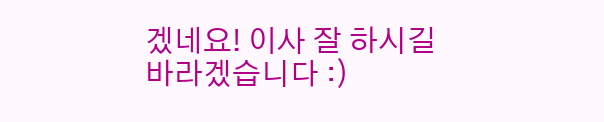겠네요! 이사 잘 하시길 바라겠습니다 :)